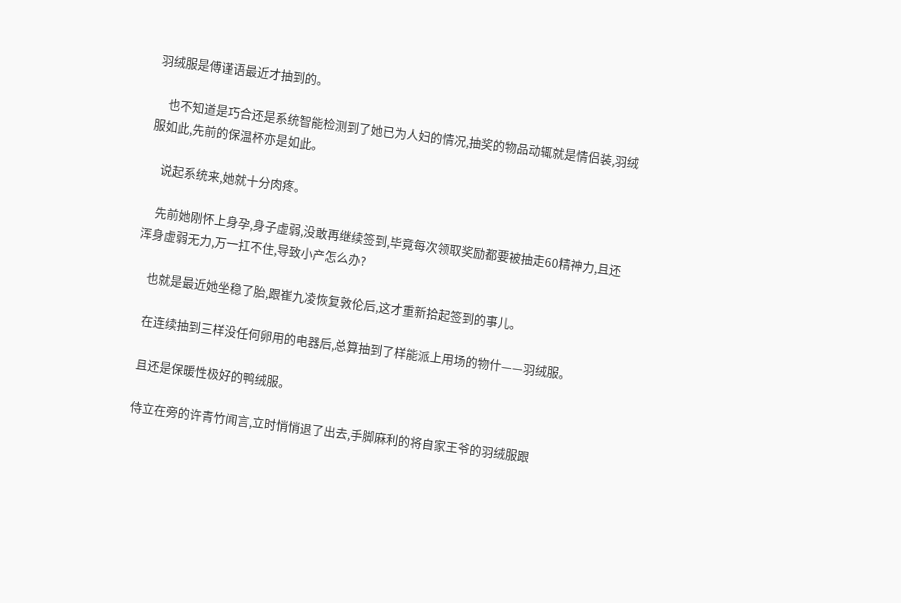羽绒服是傅谨语最近才抽到的。

    也不知道是巧合还是系统智能检测到了她已为人妇的情况,抽奖的物品动辄就是情侣装,羽绒服如此,先前的保温杯亦是如此。

    说起系统来,她就十分肉疼。

    先前她刚怀上身孕,身子虚弱,没敢再继续签到,毕竟每次领取奖励都要被抽走60精神力,且还浑身虚弱无力,万一扛不住,导致小产怎么办?

    也就是最近她坐稳了胎,跟崔九凌恢复敦伦后,这才重新拾起签到的事儿。

    在连续抽到三样没任何卵用的电器后,总算抽到了样能派上用场的物什——羽绒服。

    且还是保暖性极好的鸭绒服。

    侍立在旁的许青竹闻言,立时悄悄退了出去,手脚麻利的将自家王爷的羽绒服跟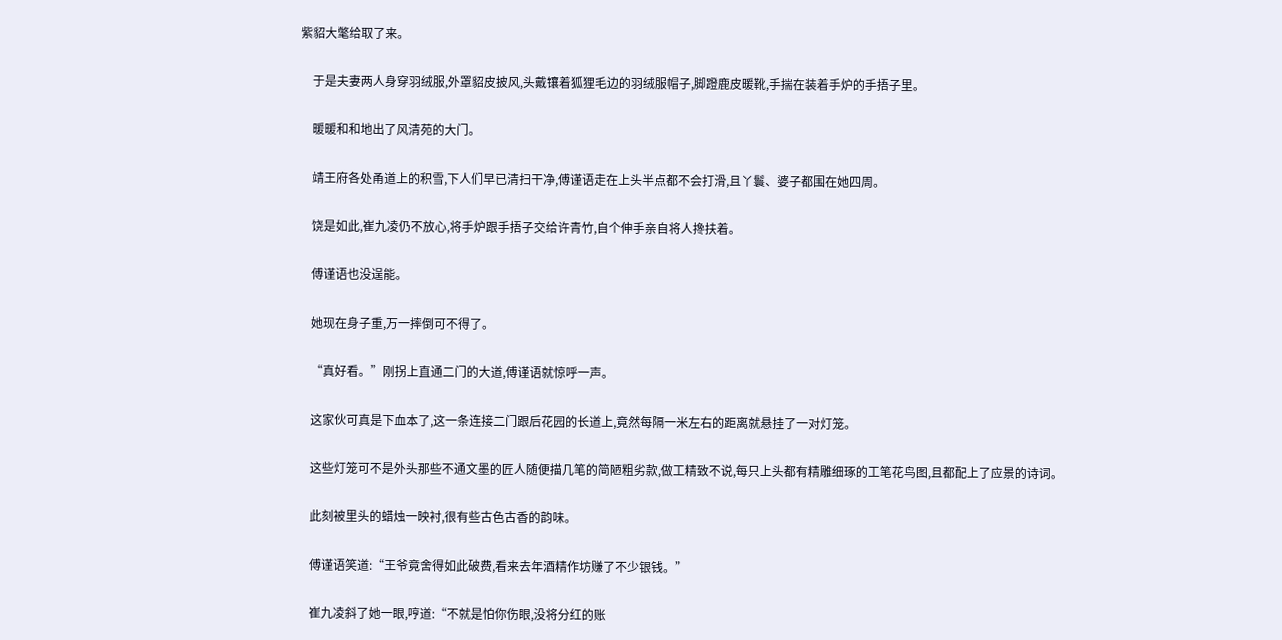紫貂大氅给取了来。

    于是夫妻两人身穿羽绒服,外罩貂皮披风,头戴镶着狐狸毛边的羽绒服帽子,脚蹬鹿皮暖靴,手揣在装着手炉的手捂子里。

    暖暖和和地出了风清苑的大门。

    靖王府各处甬道上的积雪,下人们早已清扫干净,傅谨语走在上头半点都不会打滑,且丫鬟、婆子都围在她四周。

    饶是如此,崔九凌仍不放心,将手炉跟手捂子交给许青竹,自个伸手亲自将人搀扶着。

    傅谨语也没逞能。

    她现在身子重,万一摔倒可不得了。

    “真好看。”刚拐上直通二门的大道,傅谨语就惊呼一声。

    这家伙可真是下血本了,这一条连接二门跟后花园的长道上,竟然每隔一米左右的距离就悬挂了一对灯笼。

    这些灯笼可不是外头那些不通文墨的匠人随便描几笔的简陋粗劣款,做工精致不说,每只上头都有精雕细琢的工笔花鸟图,且都配上了应景的诗词。

    此刻被里头的蜡烛一映衬,很有些古色古香的韵味。

    傅谨语笑道:“王爷竟舍得如此破费,看来去年酒精作坊赚了不少银钱。”

    崔九凌斜了她一眼,哼道:“不就是怕你伤眼,没将分红的账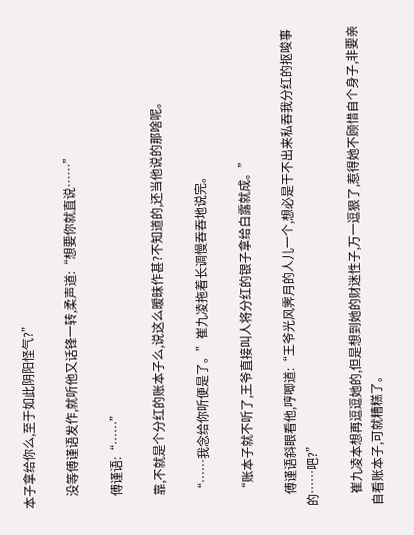本子拿给你么,至于如此阴阳怪气?”

    没等傅谨语发作,就听他又话锋一转,柔声道:“想要你就直说……”

    傅谨语:“……”

    靠,不就是个分红的账本子么,说这么暧昧作甚?不知道的,还当他说的那啥呢。

    “……我念给你听便是了。”崔九凌拖着长调慢吞吞地说完。

    “账本子就不听了,王爷直接叫人将分红的银子拿给白露就成。”

    傅谨语斜眼看他,哼唧道:“王爷光风霁月的人儿一个,想必是干不出来私吞我分红的抠唆事的……吧?”

    崔九凌本想再逗逗她的,但是想到她的财迷性子,万一逗狠了,惹得她不顾惜自个身子,非要亲自看账本子,可就糟糕了。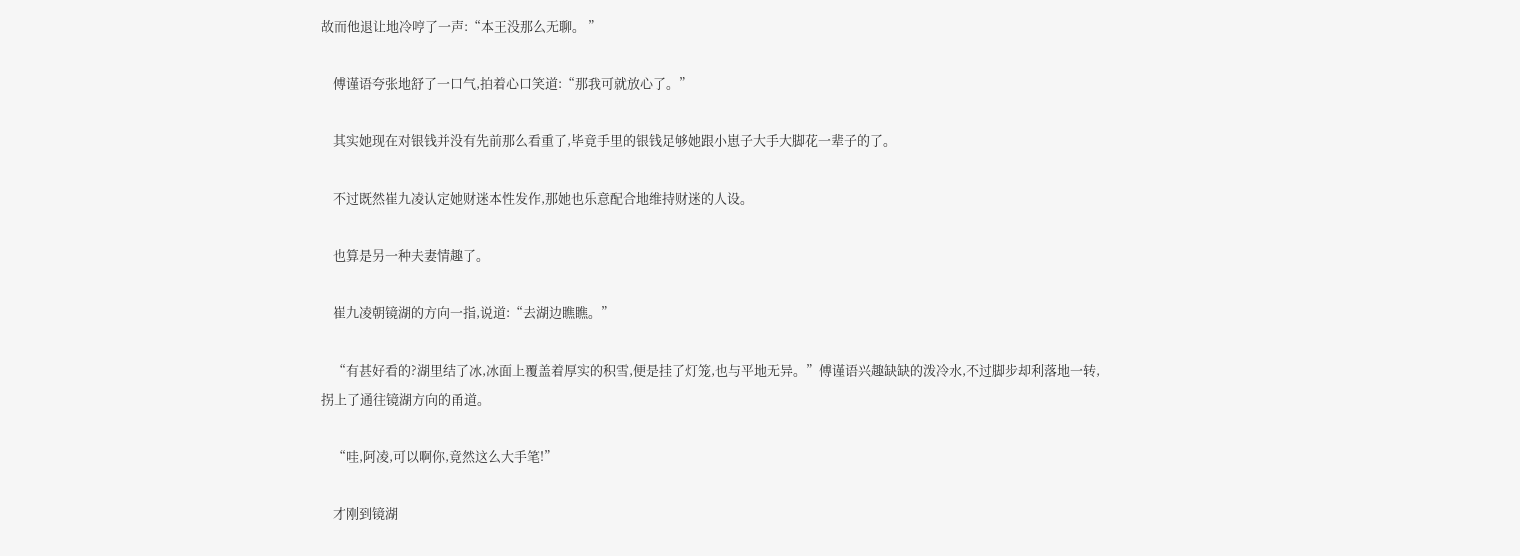故而他退让地冷哼了一声:“本王没那么无聊。 ”

    傅谨语夸张地舒了一口气,拍着心口笑道:“那我可就放心了。”

    其实她现在对银钱并没有先前那么看重了,毕竟手里的银钱足够她跟小崽子大手大脚花一辈子的了。

    不过既然崔九凌认定她财迷本性发作,那她也乐意配合地维持财迷的人设。

    也算是另一种夫妻情趣了。

    崔九凌朝镜湖的方向一指,说道:“去湖边瞧瞧。”

    “有甚好看的?湖里结了冰,冰面上覆盖着厚实的积雪,便是挂了灯笼,也与平地无异。”傅谨语兴趣缺缺的泼冷水,不过脚步却利落地一转,拐上了通往镜湖方向的甬道。

    “哇,阿凌,可以啊你,竟然这么大手笔!”

    才刚到镜湖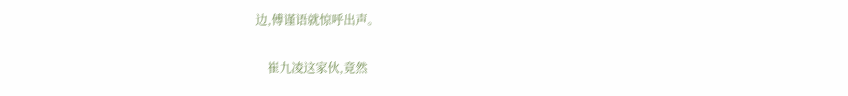边,傅谨语就惊呼出声。

    崔九凌这家伙,竟然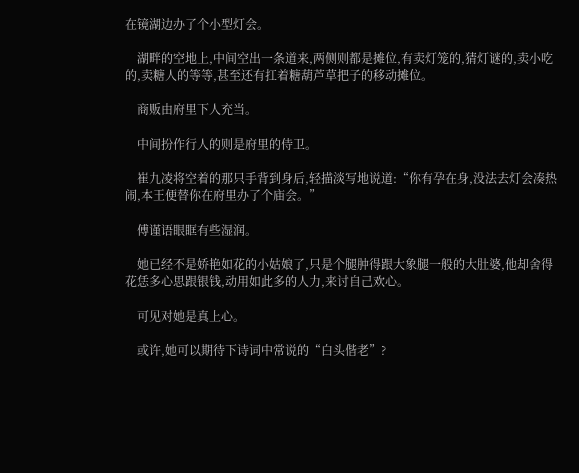在镜湖边办了个小型灯会。

    湖畔的空地上,中间空出一条道来,两侧则都是摊位,有卖灯笼的,猜灯谜的,卖小吃的,卖糖人的等等,甚至还有扛着糖葫芦草把子的移动摊位。

    商贩由府里下人充当。

    中间扮作行人的则是府里的侍卫。

    崔九凌将空着的那只手背到身后,轻描淡写地说道:“你有孕在身,没法去灯会凑热闹,本王便替你在府里办了个庙会。”

    傅谨语眼眶有些湿润。

    她已经不是娇艳如花的小姑娘了,只是个腿肿得跟大象腿一般的大肚婆,他却舍得花恁多心思跟银钱,动用如此多的人力,来讨自己欢心。

    可见对她是真上心。

    或许,她可以期待下诗词中常说的“白头偕老”?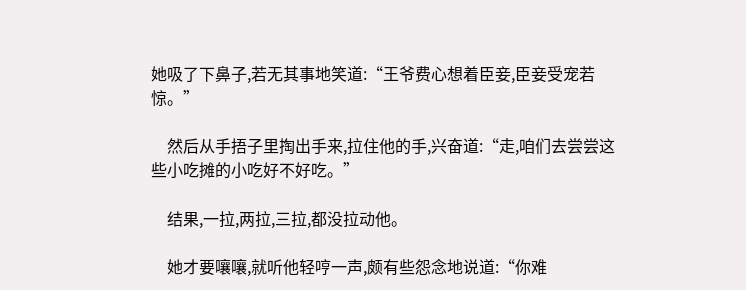她吸了下鼻子,若无其事地笑道:“王爷费心想着臣妾,臣妾受宠若惊。”

    然后从手捂子里掏出手来,拉住他的手,兴奋道:“走,咱们去尝尝这些小吃摊的小吃好不好吃。”

    结果,一拉,两拉,三拉,都没拉动他。

    她才要嚷嚷,就听他轻哼一声,颇有些怨念地说道:“你难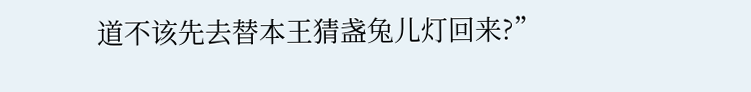道不该先去替本王猜盏兔儿灯回来?”